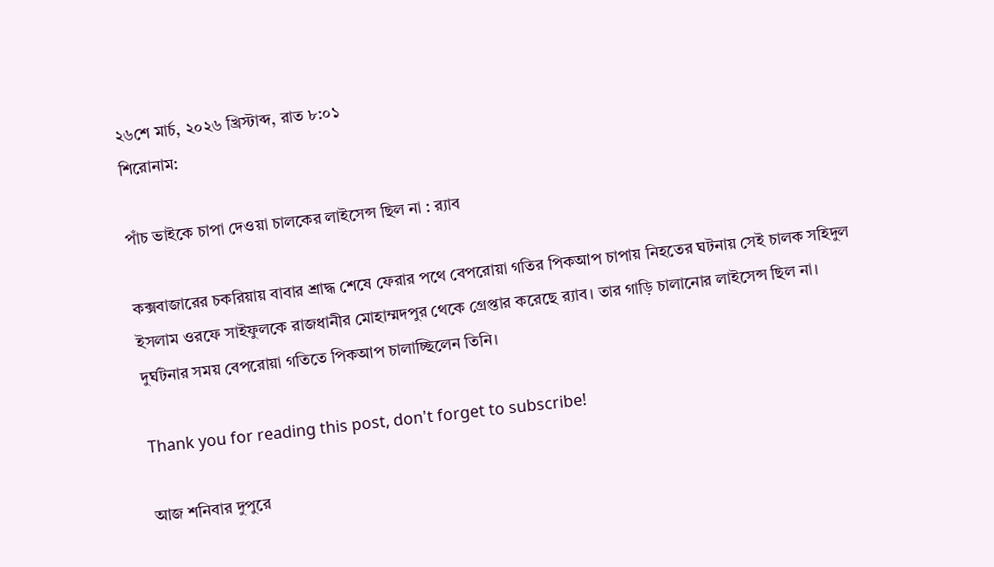২৬শে মার্চ, ২০২৬ খ্রিস্টাব্দ, রাত ৮:০১
শিরোনাম:

পাঁচ ভাইকে চাপা দেওয়া চালকের লাইসেন্স ছিল না : র‌্যাব

কক্সবাজারের চকরিয়ায় বাবার শ্রাদ্ধ শেষে ফেরার পথে বেপরোয়া গতির পিকআপ চাপায় নিহতের ঘটনায় সেই চালক সহিদুল ইসলাম ওরফে সাইফুলকে রাজধানীর মোহাম্মদপুর থেকে গ্রেপ্তার করেছে র‌্যাব। তার গাড়ি চালানোর লাইসেন্স ছিল না। দুর্ঘটনার সময় বেপরোয়া গতিতে পিকআপ চালাচ্ছিলেন তিনি।

Thank you for reading this post, don't forget to subscribe!

আজ শনিবার দুপুরে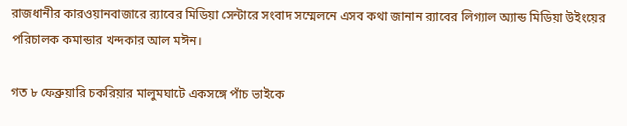রাজধানীর কারওয়ানবাজারে র‌্যাবের মিডিয়া সেন্টারে সংবাদ সম্মেলনে এসব কথা জানান র‌্যাবের লিগ্যাল অ্যান্ড মিডিয়া উইংয়ের পরিচালক কমান্ডার খন্দকার আল মঈন।

গত ৮ ফেব্রুয়ারি চকরিয়ার মালুমঘাটে একসঙ্গে পাঁচ ভাইকে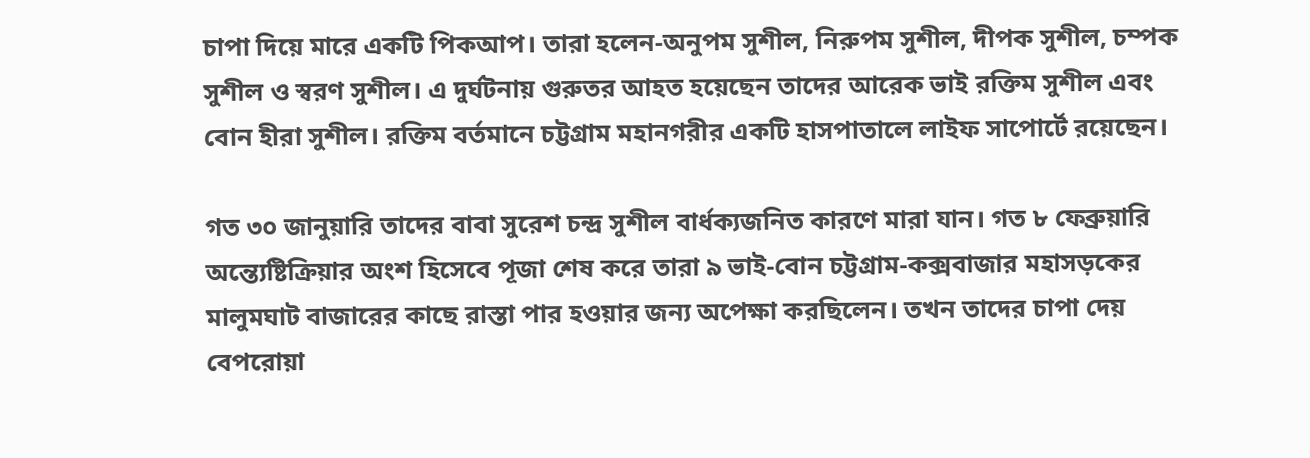চাপা দিয়ে মারে একটি পিকআপ। তারা হলেন-অনুপম সুশীল, নিরুপম সুশীল, দীপক সুশীল, চম্পক সুশীল ও স্বরণ সুশীল। এ দুর্ঘটনায় গুরুতর আহত হয়েছেন তাদের আরেক ভাই রক্তিম সুশীল এবং বোন হীরা সুশীল। রক্তিম বর্তমানে চট্টগ্রাম মহানগরীর একটি হাসপাতালে লাইফ সাপোর্টে রয়েছেন।

গত ৩০ জানুয়ারি তাদের বাবা সুরেশ চন্দ্র সুশীল বার্ধক্যজনিত কারণে মারা যান। গত ৮ ফেব্রুয়ারি অন্ত্যেষ্টিক্রিয়ার অংশ হিসেবে পূজা শেষ করে তারা ৯ ভাই-বোন চট্টগ্রাম-কক্সবাজার মহাসড়কের মালুমঘাট বাজারের কাছে রাস্তা পার হওয়ার জন্য অপেক্ষা করছিলেন। তখন তাদের চাপা দেয় বেপরোয়া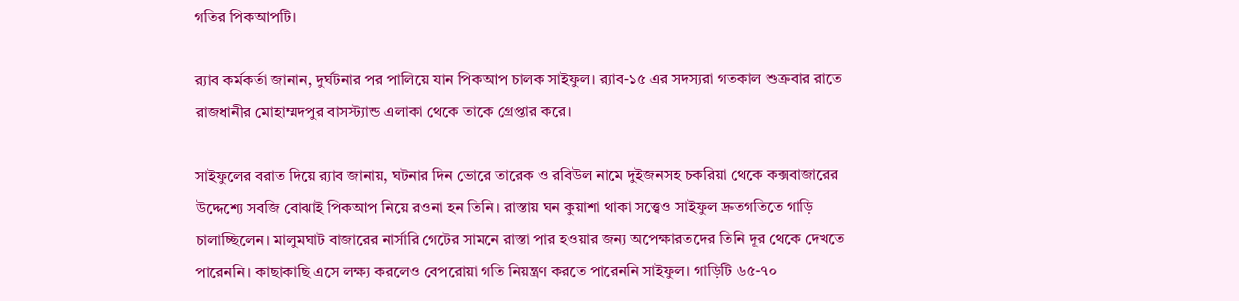গতির পিকআপটি।

র‌্যাব কর্মকর্তা জানান, দুর্ঘটনার পর পালিয়ে যান পিকআপ চালক সাইফুল। র‌্যাব-১৫ এর সদস্যরা গতকাল শুক্রবার রাতে রাজধানীর মোহাম্মদপুর বাসস্ট্যান্ড এলাকা থেকে তাকে গ্রেপ্তার করে।

সাইফুলের বরাত দিয়ে র‌্যাব জানায়, ঘটনার দিন ভোরে তারেক ও রবিউল নামে দুইজনসহ চকরিয়া থেকে কক্সবাজারের উদ্দেশ্যে সবজি বোঝাই পিকআপ নিয়ে রওনা হন তিনি। রাস্তায় ঘন কুয়াশা থাকা সত্ত্বেও সাইফুল দ্রুতগতিতে গাড়ি চালাচ্ছিলেন। মালুমঘাট বাজারের নার্সারি গেটের সামনে রাস্তা পার হওয়ার জন্য অপেক্ষারতদের তিনি দূর থেকে দেখতে পারেননি। কাছাকাছি এসে লক্ষ্য করলেও বেপরোয়া গতি নিয়ন্ত্রণ করতে পারেননি সাইফুল। গাড়িটি ৬৫-৭০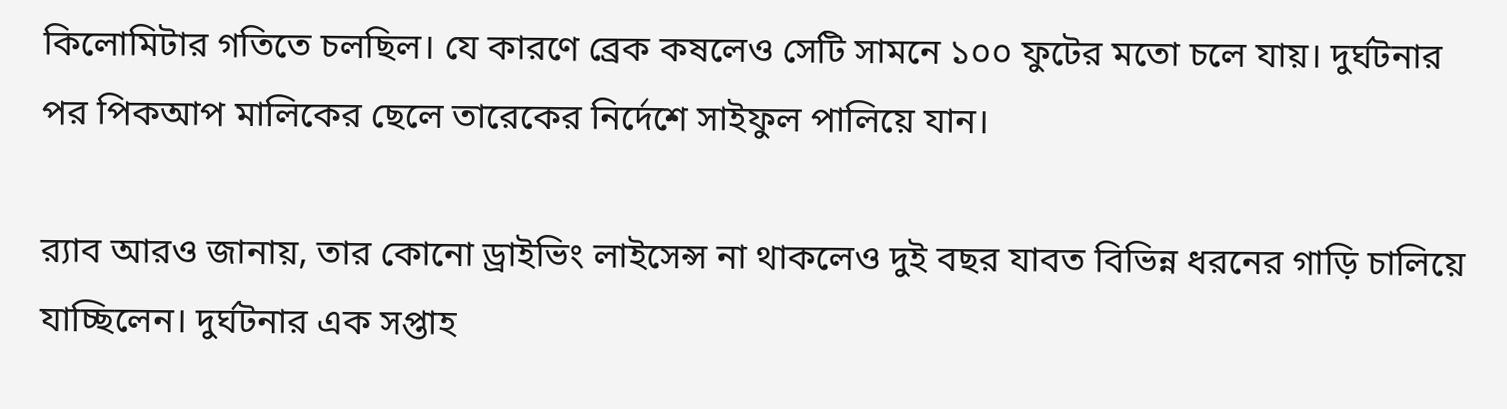কিলোমিটার গতিতে চলছিল। যে কারণে ব্রেক কষলেও সেটি সামনে ১০০ ফুটের মতো চলে যায়। দুর্ঘটনার পর পিকআপ মালিকের ছেলে তারেকের নির্দেশে সাইফুল পালিয়ে যান।

র‌্যাব আরও জানায়, তার কোনো ড্রাইভিং লাইসেন্স না থাকলেও দুই বছর যাবত বিভিন্ন ধরনের গাড়ি চালিয়ে যাচ্ছিলেন। দুর্ঘটনার এক সপ্তাহ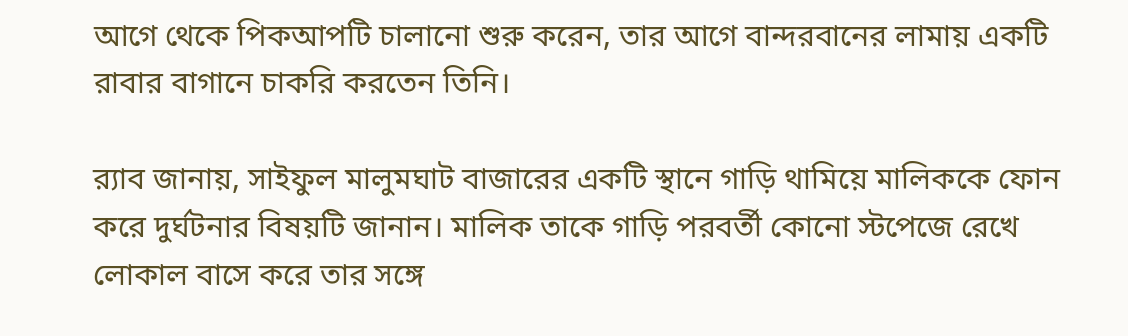আগে থেকে পিকআপটি চালানো শুরু করেন, তার আগে বান্দরবানের লামায় একটি রাবার বাগানে চাকরি করতেন তিনি।

র‌্যাব জানায়, সাইফুল মালুমঘাট বাজারের একটি স্থানে গাড়ি থামিয়ে মালিককে ফোন করে দুর্ঘটনার বিষয়টি জানান। মালিক তাকে গাড়ি পরবর্তী কোনো স্টপেজে রেখে লোকাল বাসে করে তার সঙ্গে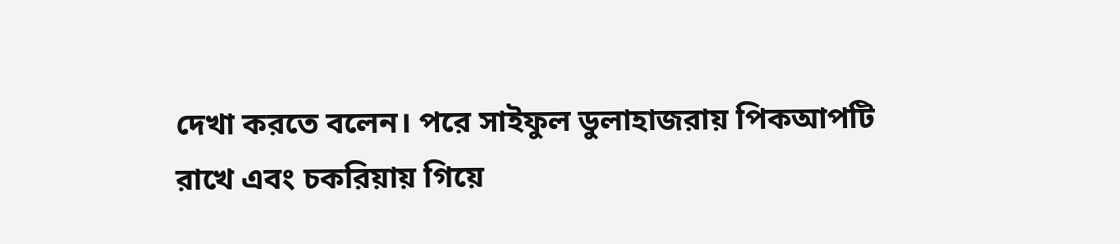দেখা করতে বলেন। পরে সাইফুল ডুলাহাজরায় পিকআপটি রাখে এবং চকরিয়ায় গিয়ে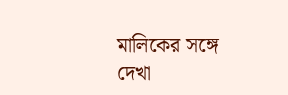মালিকের সঙ্গে দেখা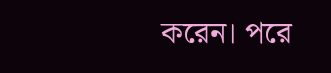করেন। পরে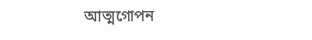আত্মগোপন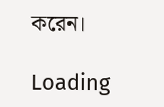করেন।

Loading